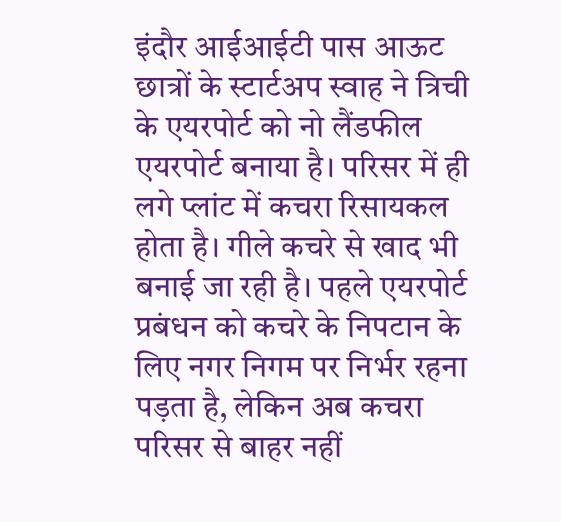इंदौर आईआईटी पास आऊट छात्रों के स्टार्टअप स्वाह ने त्रिची के एयरपोर्ट को नो लैंडफील एयरपोर्ट बनाया है। परिसर में ही लगे प्लांट में कचरा रिसायकल होता है। गीले कचरे से खाद भी बनाई जा रही है। पहले एयरपोर्ट प्रबंधन को कचरे के निपटान के लिए नगर निगम पर निर्भर रहना पड़ता है, लेकिन अब कचरा परिसर से बाहर नहीं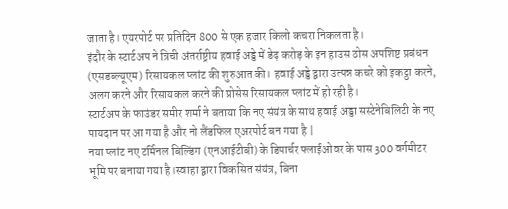जाता है। एयरपोर्ट पर प्रतिदिन 800 से एक हजार किलो कचरा निकलता है।
इंदौर के स्टार्टअप ने त्रिची अंतर्राष्ट्रीय हवाई अड्डे में डेढ़ करोड़ के इन हाउस ठोस अपशिष्ट प्रबंधन (एसडब्ल्यूएम) रिसायकल प्लांट की शुरुआत की। हवाई अड्डे द्वारा उत्पन्न कचरे को इकट्ठा करने, अलग करने और रिसायकल करने की प्रोसेस रिसायकल प्लांट में हो रही है।
स्टार्टअप के फाउंडर समीर शर्मा ने बताया कि नए संयंत्र के साथ हवाई अड्डा सस्टेनेबिलिटी के नए पायदान पर आ गया है और नो लैंडफिल एअरपोर्ट बन गया है |
नया प्लांट नए टर्मिनल बिल्डिंग (एनआईटीबी) के डिपार्चर फ्लाईओवर के पास 300 वर्गमीटर भूमि पर बनाया गया है।स्वाहा द्वारा विकसित संयंत्र, बिना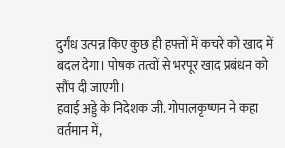दुर्गंध उत्पन्न किए कुछ ही हफ्तों में कचरे को खाद में बदल देगा। पोषक तत्वों से भरपूर खाद प्रबंधन को सौंप दी जाएगी।
हवाई अड्डे के निदेशक जी. गोपालकृष्णन ने कहा वर्तमान में,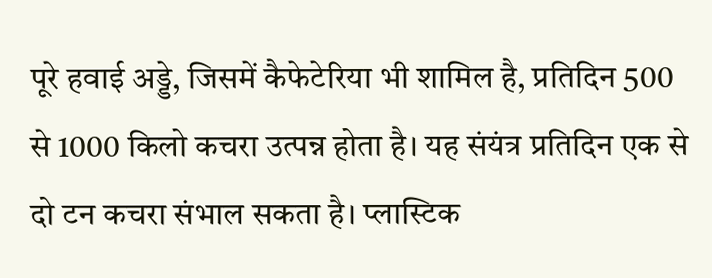पूरे हवाई अड्डे, जिसमें कैफेटेरिया भी शामिल है, प्रतिदिन 500 से 1000 किलो कचरा उत्पन्न होता है। यह संयंत्र प्रतिदिन एक से दो टन कचरा संभाल सकता है। प्लास्टिक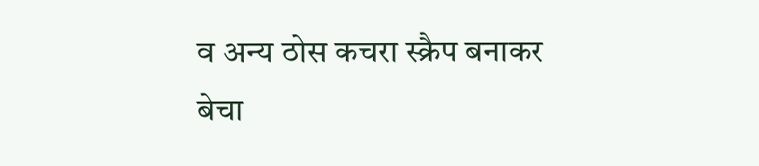व अन्य ठोस कचरा स्क्रैप बनाकर बेचा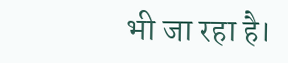भी जा रहा है।